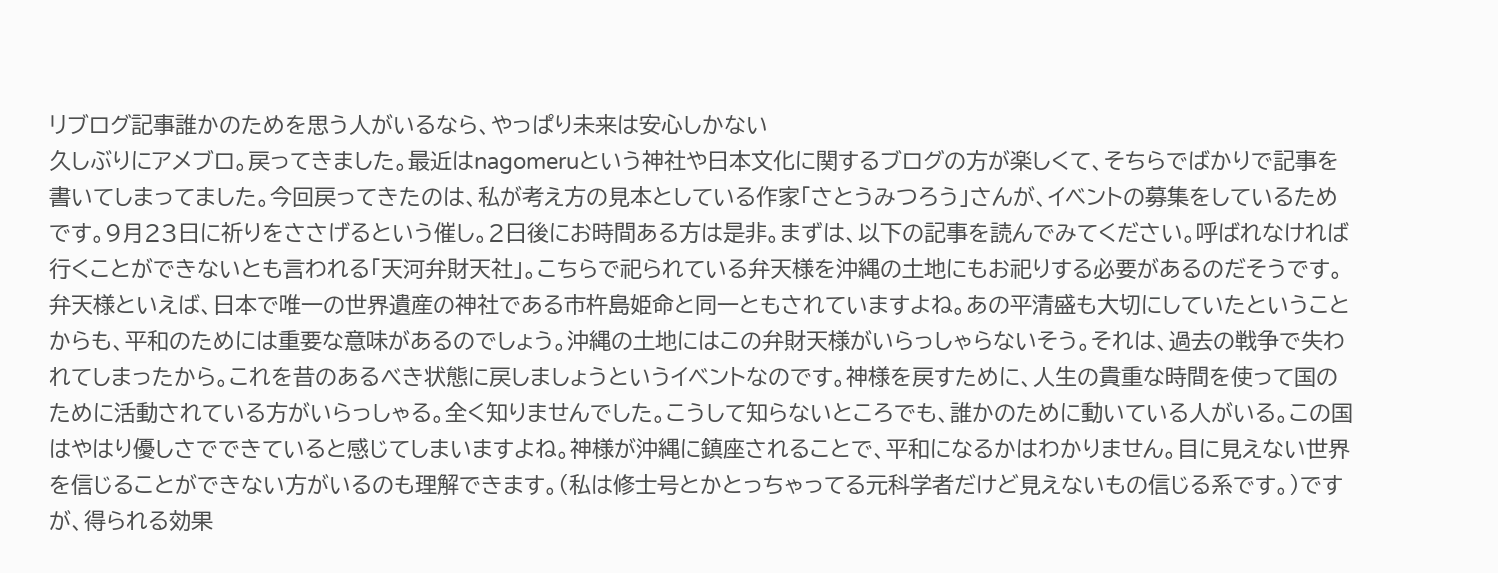リブログ記事誰かのためを思う人がいるなら、やっぱり未来は安心しかない
久しぶりにアメブロ。戻ってきました。最近はnagomeruという神社や日本文化に関するブログの方が楽しくて、そちらでばかりで記事を書いてしまってました。今回戻ってきたのは、私が考え方の見本としている作家「さとうみつろう」さんが、イベントの募集をしているためです。9月23日に祈りをささげるという催し。2日後にお時間ある方は是非。まずは、以下の記事を読んでみてください。呼ばれなければ行くことができないとも言われる「天河弁財天社」。こちらで祀られている弁天様を沖縄の土地にもお祀りする必要があるのだそうです。弁天様といえば、日本で唯一の世界遺産の神社である市杵島姫命と同一ともされていますよね。あの平清盛も大切にしていたということからも、平和のためには重要な意味があるのでしょう。沖縄の土地にはこの弁財天様がいらっしゃらないそう。それは、過去の戦争で失われてしまったから。これを昔のあるべき状態に戻しましょうというイベントなのです。神様を戻すために、人生の貴重な時間を使って国のために活動されている方がいらっしゃる。全く知りませんでした。こうして知らないところでも、誰かのために動いている人がいる。この国はやはり優しさでできていると感じてしまいますよね。神様が沖縄に鎮座されることで、平和になるかはわかりません。目に見えない世界を信じることができない方がいるのも理解できます。(私は修士号とかとっちゃってる元科学者だけど見えないもの信じる系です。)ですが、得られる効果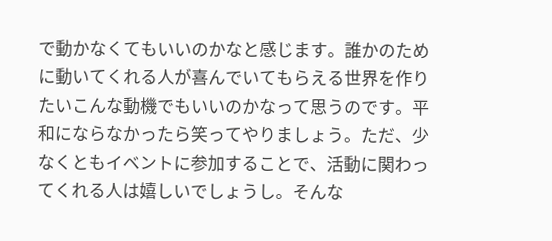で動かなくてもいいのかなと感じます。誰かのために動いてくれる人が喜んでいてもらえる世界を作りたいこんな動機でもいいのかなって思うのです。平和にならなかったら笑ってやりましょう。ただ、少なくともイベントに参加することで、活動に関わってくれる人は嬉しいでしょうし。そんな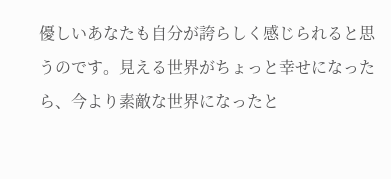優しいあなたも自分が誇らしく感じられると思うのです。見える世界がちょっと幸せになったら、今より素敵な世界になったと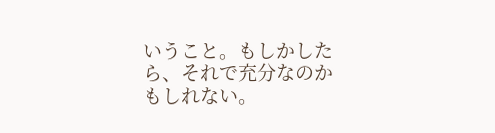いうこと。もしかしたら、それで充分なのかもしれない。